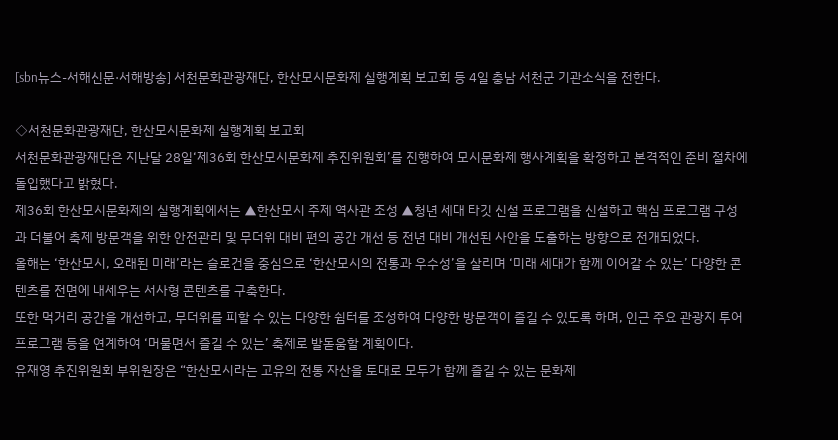[sbn뉴스-서해신문·서해방송] 서천문화관광재단, 한산모시문화제 실행계획 보고회 등 4일 충남 서천군 기관소식을 전한다.

◇서천문화관광재단, 한산모시문화제 실행계획 보고회
서천문화관광재단은 지난달 28일‘제36회 한산모시문화제 추진위원회’를 진행하여 모시문화제 행사계획을 확정하고 본격적인 준비 절차에 돌입했다고 밝혔다.
제36회 한산모시문화제의 실행계획에서는 ▲한산모시 주제 역사관 조성 ▲청년 세대 타깃 신설 프로그램을 신설하고 핵심 프로그램 구성과 더불어 축제 방문객을 위한 안전관리 및 무더위 대비 편의 공간 개선 등 전년 대비 개선된 사안을 도출하는 방향으로 전개되었다.
올해는 ‘한산모시, 오래된 미래’라는 슬로건을 중심으로 ‘한산모시의 전통과 우수성’을 살리며 ‘미래 세대가 함께 이어갈 수 있는’ 다양한 콘텐츠를 전면에 내세우는 서사형 콘텐츠를 구축한다.
또한 먹거리 공간을 개선하고, 무더위를 피할 수 있는 다양한 쉼터를 조성하여 다양한 방문객이 즐길 수 있도록 하며, 인근 주요 관광지 투어 프로그램 등을 연계하여 ‘머물면서 즐길 수 있는’ 축제로 발돋움할 계획이다.
유재영 추진위원회 부위원장은 “한산모시라는 고유의 전통 자산을 토대로 모두가 함께 즐길 수 있는 문화제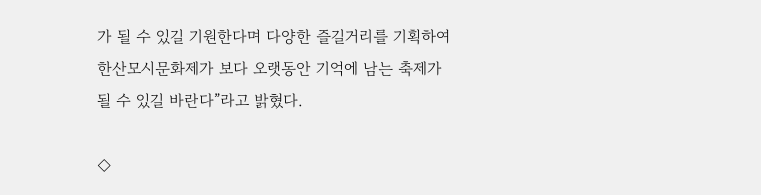가 될 수 있길 기원한다며 다양한 즐길거리를 기획하여 한산모시문화제가 보다 오랫동안 기억에 남는 축제가 될 수 있길 바란다”라고 밝혔다.

◇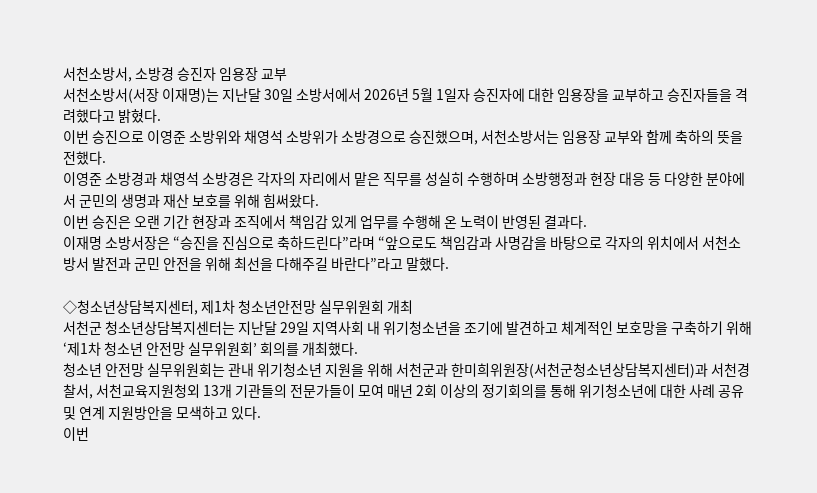서천소방서, 소방경 승진자 임용장 교부
서천소방서(서장 이재명)는 지난달 30일 소방서에서 2026년 5월 1일자 승진자에 대한 임용장을 교부하고 승진자들을 격려했다고 밝혔다.
이번 승진으로 이영준 소방위와 채영석 소방위가 소방경으로 승진했으며, 서천소방서는 임용장 교부와 함께 축하의 뜻을 전했다.
이영준 소방경과 채영석 소방경은 각자의 자리에서 맡은 직무를 성실히 수행하며 소방행정과 현장 대응 등 다양한 분야에서 군민의 생명과 재산 보호를 위해 힘써왔다.
이번 승진은 오랜 기간 현장과 조직에서 책임감 있게 업무를 수행해 온 노력이 반영된 결과다.
이재명 소방서장은 “승진을 진심으로 축하드린다”라며 “앞으로도 책임감과 사명감을 바탕으로 각자의 위치에서 서천소방서 발전과 군민 안전을 위해 최선을 다해주길 바란다”라고 말했다.

◇청소년상담복지센터, 제1차 청소년안전망 실무위원회 개최
서천군 청소년상담복지센터는 지난달 29일 지역사회 내 위기청소년을 조기에 발견하고 체계적인 보호망을 구축하기 위해 ‘제1차 청소년 안전망 실무위원회’ 회의를 개최했다.
청소년 안전망 실무위원회는 관내 위기청소년 지원을 위해 서천군과 한미희위원장(서천군청소년상담복지센터)과 서천경찰서, 서천교육지원청외 13개 기관들의 전문가들이 모여 매년 2회 이상의 정기회의를 통해 위기청소년에 대한 사례 공유 및 연계 지원방안을 모색하고 있다.
이번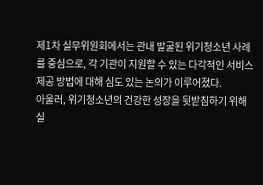제1차 실무위원회에서는 관내 발굴된 위기청소년 사례를 중심으로, 각 기관이 지원할 수 있는 다각적인 서비스 제공 방법에 대해 심도 있는 논의가 이루어졌다.
아울러, 위기청소년의 건강한 성장을 뒷받침하기 위해 실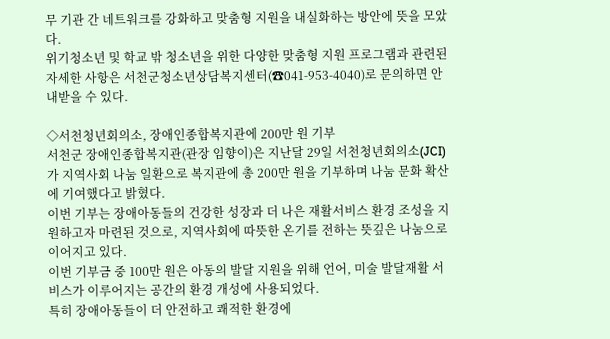무 기관 간 네트워크를 강화하고 맞춤형 지원을 내실화하는 방안에 뜻을 모았다.
위기청소년 및 학교 밖 청소년을 위한 다양한 맞춤형 지원 프로그램과 관련된 자세한 사항은 서천군청소년상담복지센터(☎041-953-4040)로 문의하면 안내받을 수 있다.

◇서천청년회의소, 장애인종합복지관에 200만 원 기부
서천군 장애인종합복지관(관장 임향이)은 지난달 29일 서천청년회의소(JCI)가 지역사회 나눔 일환으로 복지관에 총 200만 원을 기부하며 나눔 문화 확산에 기여했다고 밝혔다.
이번 기부는 장애아동들의 건강한 성장과 더 나은 재활서비스 환경 조성을 지원하고자 마련된 것으로, 지역사회에 따뜻한 온기를 전하는 뜻깊은 나눔으로 이어지고 있다.
이번 기부금 중 100만 원은 아동의 발달 지원을 위해 언어, 미술 발달재활 서비스가 이루어지는 공간의 환경 개성에 사용되었다.
특히 장애아동들이 더 안전하고 쾌적한 환경에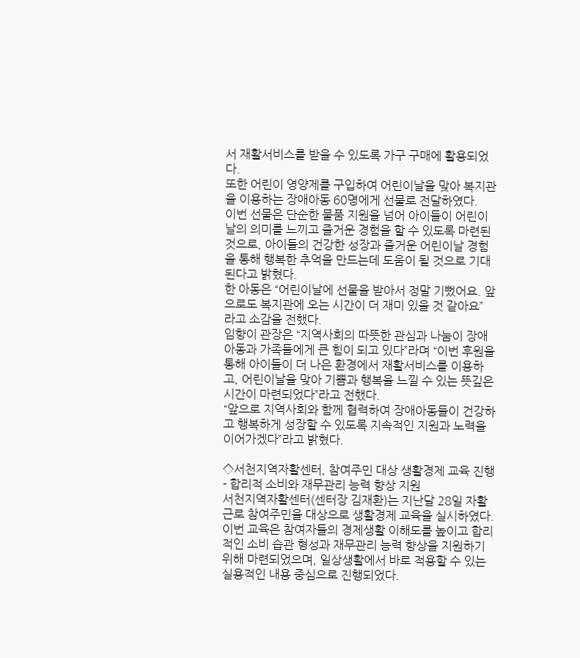서 재활서비스를 받을 수 있도록 가구 구매에 활용되었다.
또한 어린이 영양제를 구입하여 어린이날을 맞아 복지관을 이용하는 장애아동 60명에게 선물로 전달하였다.
이번 선물은 단순한 물품 지원을 넘어 아이들이 어린이날의 의미를 느끼고 즐거운 경험을 할 수 있도록 마련된 것으로, 아이들의 건강한 성장과 즐거운 어린이날 경험을 통해 행복한 추억을 만드는데 도움이 될 것으로 기대된다고 밝혔다.
한 아동은 “어린이날에 선물을 받아서 정말 기뻤어요. 앞으로도 복지관에 오는 시간이 더 재미 있을 것 같아요” 라고 소감을 전했다.
임향이 관장은 “지역사회의 따뜻한 관심과 나눔이 장애아동과 가족들에게 큰 힘이 되고 있다”라며 “이번 후원을 통해 아이들이 더 나은 환경에서 재활서비스를 이용하고, 어린이날을 맞아 기쁨과 행복을 느낄 수 있는 뜻깊은 시간이 마련되었다”라고 전했다.
“앞으로 지역사회와 함께 협력하여 장애아동들이 건강하고 행복하게 성장할 수 있도록 지속적인 지원과 노력을 이어가겠다”라고 밝혔다.

◇서천지역자활센터, 참여주민 대상 생활경제 교육 진행
- 합리적 소비와 재무관리 능력 향상 지원
서천지역자활센터(센터장 김재환)는 지난달 28일 자활근로 참여주민을 대상으로 생활경제 교육을 실시하였다.
이번 교육은 참여자들의 경제생활 이해도를 높이고 합리적인 소비 습관 형성과 재무관리 능력 향상을 지원하기 위해 마련되었으며, 일상생활에서 바로 적용할 수 있는 실용적인 내용 중심으로 진행되었다.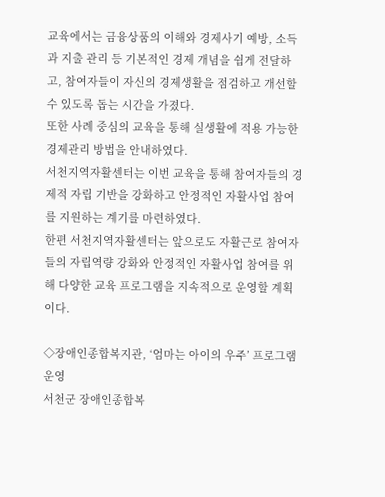교육에서는 금융상품의 이해와 경제사기 예방, 소득과 지출 관리 등 기본적인 경제 개념을 쉽게 전달하고, 참여자들이 자신의 경제생활을 점검하고 개선할 수 있도록 돕는 시간을 가졌다.
또한 사례 중심의 교육을 통해 실생활에 적용 가능한 경제관리 방법을 안내하였다.
서천지역자활센터는 이번 교육을 통해 참여자들의 경제적 자립 기반을 강화하고 안정적인 자활사업 참여를 지원하는 계기를 마련하였다.
한편 서천지역자활센터는 앞으로도 자활근로 참여자들의 자립역량 강화와 안정적인 자활사업 참여를 위해 다양한 교육 프로그램을 지속적으로 운영할 계획이다.

◇장애인종합복지관, ‘엄마는 아이의 우주’ 프로그램 운영
서천군 장애인종합복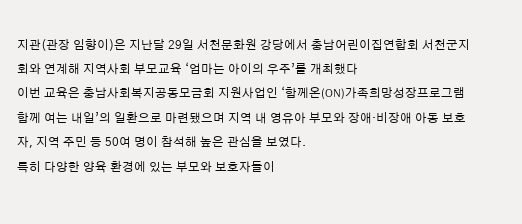지관(관장 임향이)은 지난달 29일 서천문화원 강당에서 충남어린이집연합회 서천군지회와 연계해 지역사회 부모교육 ‘엄마는 아이의 우주’를 개최했다
이번 교육은 충남사회복지공동모금회 지원사업인 ‘함께온(ON)가족희망성장프로그램 함께 여는 내일’의 일환으로 마련됐으며 지역 내 영유아 부모와 장애·비장애 아동 보호자, 지역 주민 등 50여 명이 참석해 높은 관심을 보였다.
특히 다양한 양육 환경에 있는 부모와 보호자들이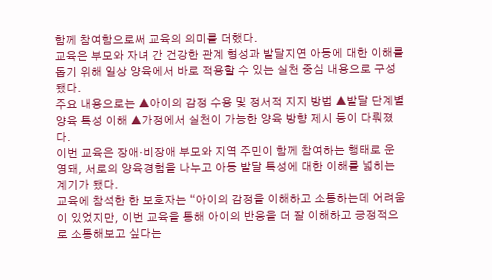함께 참여함으로써 교육의 의미를 더했다.
교육은 부모와 자녀 간 건강한 관계 형성과 발달지연 아동에 대한 이해를 돕기 위해 일상 양육에서 바로 적용할 수 있는 실천 중심 내용으로 구성됐다.
주요 내용으로는 ▲아이의 감정 수용 및 정서적 지지 방법 ▲발달 단계별 양육 특성 이해 ▲가정에서 실천이 가능한 양육 방향 제시 등이 다뤄졌다.
이번 교육은 장애·비장애 부모와 지역 주민이 함께 참여하는 행태로 운영돼, 서로의 양육경험을 나누고 아동 발달 특성에 대한 이해를 넓히는 계기가 됐다.
교육에 참석한 한 보호자는 “아이의 감정을 이해하고 소통하는데 어려움이 있었지만, 이번 교육을 통해 아이의 반응을 더 잘 이해하고 긍정적으로 소통해보고 싶다는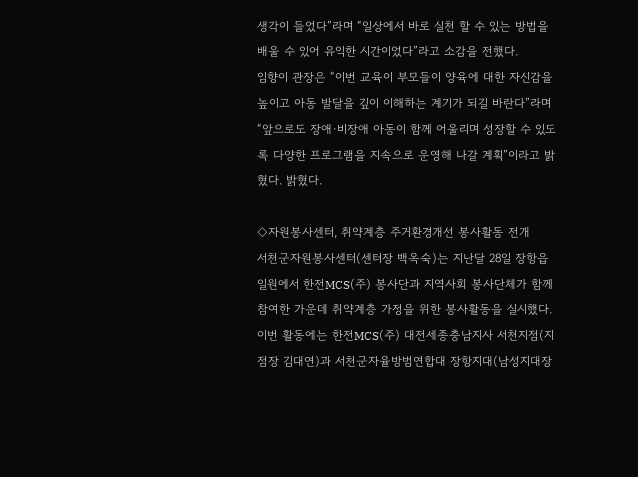생각이 들었다”라며 “일상에서 바로 실천 할 수 있는 방법을 배울 수 있어 유익한 시간이었다”라고 소감을 전했다.
임향이 관장은 “이번 교육이 부모들이 양육에 대한 자신감을 높이고 아동 발달을 깊이 이해하는 계기가 되길 바란다”라며 “앞으로도 장애·비장애 아동이 함께 어울리며 성장할 수 있도록 다양한 프로그램을 지속으로 운영해 나갈 계획”이라고 밝혔다. 밝혔다.

◇자원봉사센터, 취약계층 주거환경개선 봉사활동 전개
서천군자원봉사센터(센터장 백옥숙)는 지난달 28일 장항읍 일원에서 한전MCS(주) 봉사단과 지역사회 봉사단체가 함께 참여한 가운데 취약계층 가정을 위한 봉사활동을 실시했다.
이번 활동에는 한전MCS(주) 대전세종충남지사 서천지점(지점장 김대연)과 서천군자율방범연합대 장항지대(남성지대장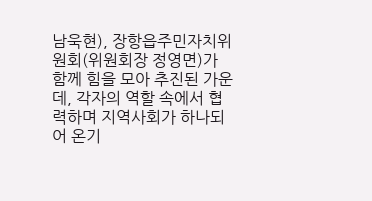남욱현), 장항읍주민자치위원회(위원회장 정영면)가 함께 힘을 모아 추진된 가운데, 각자의 역할 속에서 협력하며 지역사회가 하나되어 온기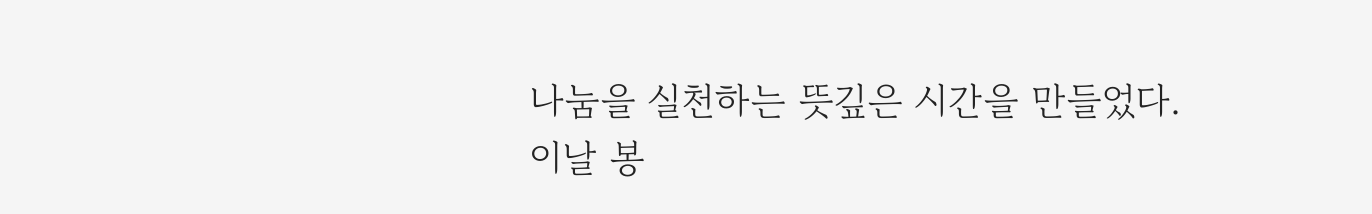나눔을 실천하는 뜻깊은 시간을 만들었다.
이날 봉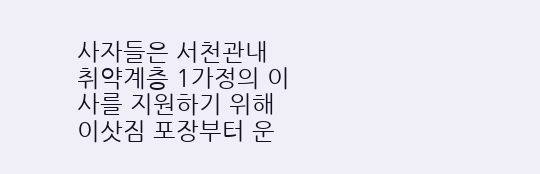사자들은 서천관내 취약계층 1가정의 이사를 지원하기 위해 이삿짐 포장부터 운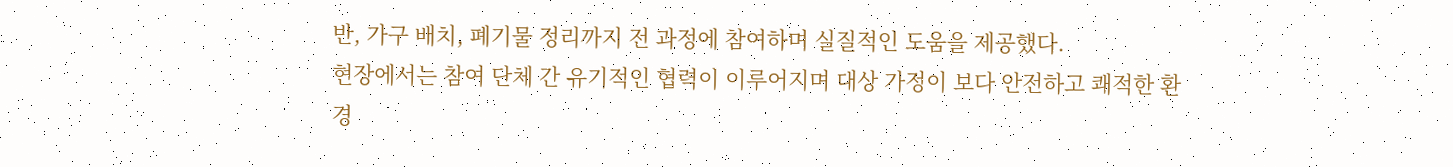반, 가구 배치, 폐기물 정리까지 전 과정에 참여하며 실질적인 도움을 제공했다.
현장에서는 참여 단체 간 유기적인 협력이 이루어지며 대상 가정이 보다 안전하고 쾌적한 환경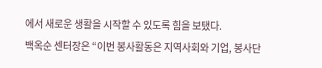에서 새로운 생활을 시작할 수 있도록 힘을 보탰다.
백옥순 센터장은 “이번 봉사활동은 지역사회와 기업, 봉사단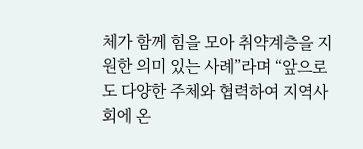체가 함께 힘을 모아 취약계층을 지원한 의미 있는 사례”라며 “앞으로도 다양한 주체와 협력하여 지역사회에 온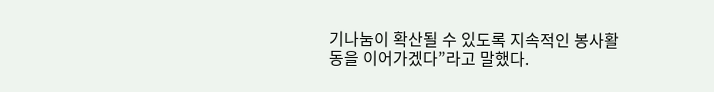기나눔이 확산될 수 있도록 지속적인 봉사활동을 이어가겠다”라고 말했다.